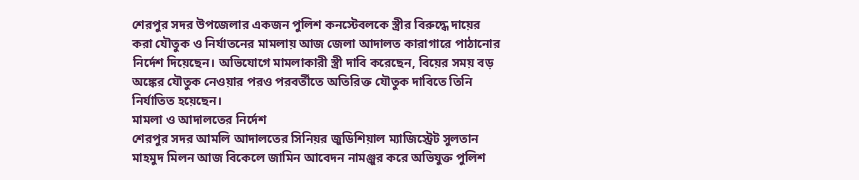শেরপুর সদর উপজেলার একজন পুলিশ কনস্টেবলকে স্ত্রীর বিরুদ্ধে দায়ের করা যৌতুক ও নির্যাতনের মামলায় আজ জেলা আদালত কারাগারে পাঠানোর নির্দেশ দিয়েছেন। অভিযোগে মামলাকারী স্ত্রী দাবি করেছেন, বিয়ের সময় বড় অঙ্কের যৌতুক নেওয়ার পরও পরবর্তীতে অতিরিক্ত যৌতুক দাবিতে তিনি নির্যাতিত হয়েছেন।
মামলা ও আদালতের নির্দেশ
শেরপুর সদর আমলি আদালতের সিনিয়র জুডিশিয়াল ম্যাজিস্ট্রেট সুলতান মাহমুদ মিলন আজ বিকেলে জামিন আবেদন নামঞ্জুর করে অভিযুক্ত পুলিশ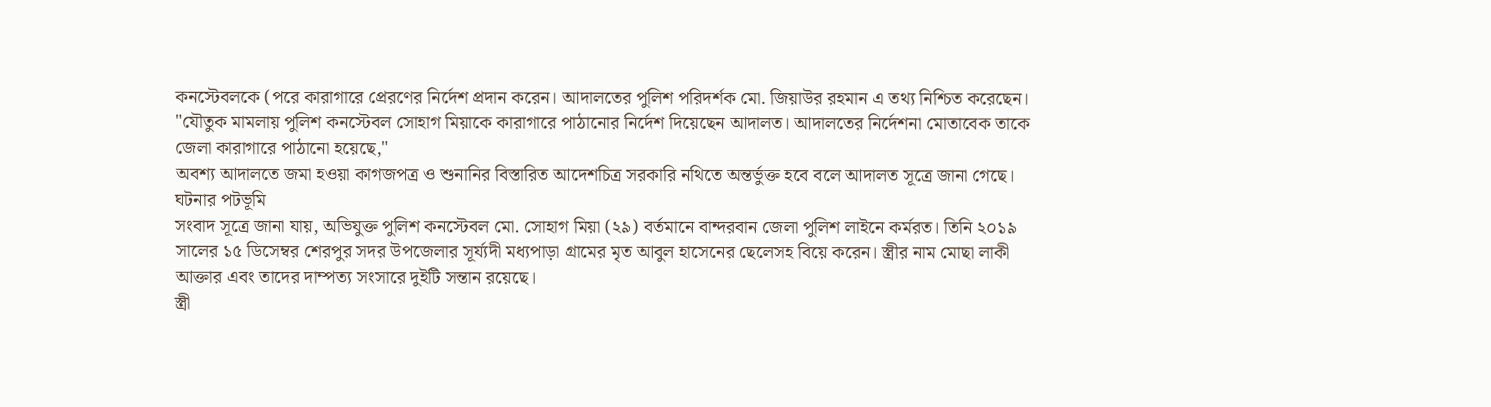কনস্টেবলকে (পরে কারাগারে প্রেরণের নির্দেশ প্রদান করেন। আদালতের পুলিশ পরিদর্শক মো. জিয়াউর রহমান এ তথ্য নিশ্চিত করেছেন।
"যৌতুক মামলায় পুলিশ কনস্টেবল সোহাগ মিয়াকে কারাগারে পাঠানোর নির্দেশ দিয়েছেন আদালত। আদালতের নির্দেশনা মোতাবেক তাকে জেলা কারাগারে পাঠানো হয়েছে,"
অবশ্য আদালতে জমা হওয়া কাগজপত্র ও শুনানির বিস্তারিত আদেশচিত্র সরকারি নথিতে অন্তর্ভুক্ত হবে বলে আদালত সূত্রে জানা গেছে।
ঘটনার পটভূমি
সংবাদ সূত্রে জানা যায়, অভিযুক্ত পুলিশ কনস্টেবল মো. সোহাগ মিয়া (২৯) বর্তমানে বান্দরবান জেলা পুলিশ লাইনে কর্মরত। তিনি ২০১৯ সালের ১৫ ডিসেম্বর শেরপুর সদর উপজেলার সূর্য্যদী মধ্যপাড়া গ্রামের মৃত আবুল হাসেনের ছেলেসহ বিয়ে করেন। স্ত্রীর নাম মোছা লাকী আক্তার এবং তাদের দাম্পত্য সংসারে দুইটি সন্তান রয়েছে।
স্ত্রী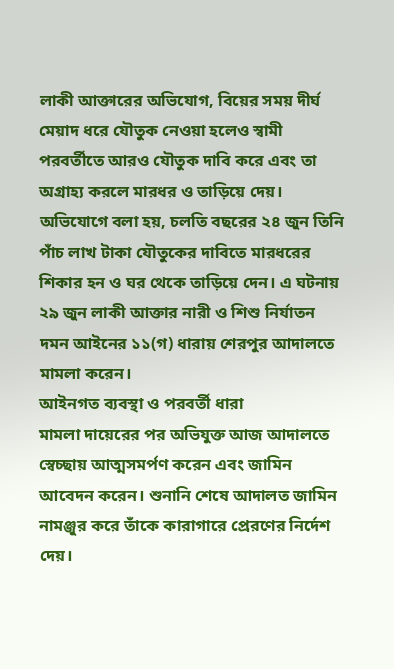লাকী আক্তারের অভিযোগ, বিয়ের সময় দীর্ঘ মেয়াদ ধরে যৌতুক নেওয়া হলেও স্বামী পরবর্তীতে আরও যৌতুক দাবি করে এবং তা অগ্রাহ্য করলে মারধর ও তাড়িয়ে দেয়। অভিযোগে বলা হয়, চলতি বছরের ২৪ জুন তিনি পাঁচ লাখ টাকা যৌতুকের দাবিতে মারধরের শিকার হন ও ঘর থেকে তাড়িয়ে দেন। এ ঘটনায় ২৯ জুন লাকী আক্তার নারী ও শিশু নির্যাতন দমন আইনের ১১(গ) ধারায় শেরপুর আদালতে মামলা করেন।
আইনগত ব্যবস্থা ও পরবর্তী ধারা
মামলা দায়েরের পর অভিযুক্ত আজ আদালতে স্বেচ্ছায় আত্মসমর্পণ করেন এবং জামিন আবেদন করেন। শুনানি শেষে আদালত জামিন নামঞ্জুর করে তাঁকে কারাগারে প্রেরণের নির্দেশ দেয়।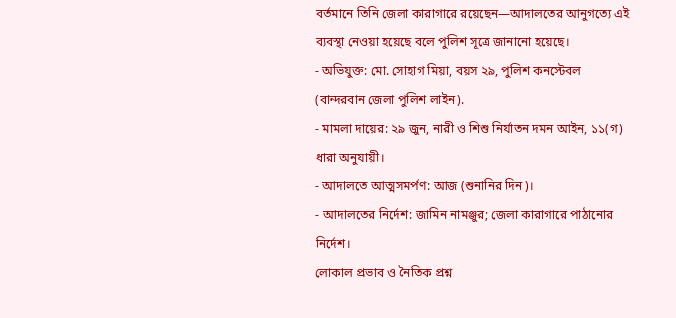বর্তমানে তিনি জেলা কারাগারে রয়েছেন—আদালতের আনুগত্যে এই ব্যবস্থা নেওয়া হয়েছে বলে পুলিশ সূত্রে জানানো হয়েছে।
- অভিযুক্ত: মো. সোহাগ মিয়া, বয়স ২৯, পুলিশ কনস্টেবল (বান্দরবান জেলা পুলিশ লাইন).
- মামলা দায়ের: ২৯ জুন, নারী ও শিশু নির্যাতন দমন আইন, ১১(গ) ধারা অনুযায়ী।
- আদালতে আত্মসমর্পণ: আজ (শুনানির দিন)।
- আদালতের নির্দেশ: জামিন নামঞ্জুর; জেলা কারাগারে পাঠানোর নির্দেশ।
লোকাল প্রভাব ও নৈতিক প্রশ্ন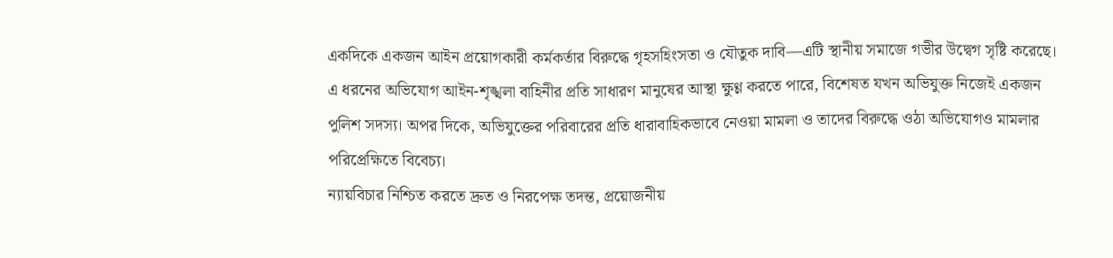একদিকে একজন আইন প্রয়োগকারী কর্মকর্তার বিরুদ্ধে গৃহসহিংসতা ও যৌতুক দাবি—এটি স্থানীয় সমাজে গভীর উদ্বেগ সৃষ্টি করেছে। এ ধরনের অভিযোগ আইন-শৃঙ্খলা বাহিনীর প্রতি সাধারণ মানুষের আস্থা ক্ষুণ্ণ করতে পারে, বিশেষত যখন অভিযুক্ত নিজেই একজন পুলিশ সদস্য। অপর দিকে, অভিযুক্তের পরিবারের প্রতি ধারাবাহিকভাবে নেওয়া মামলা ও তাদের বিরুদ্ধে ওঠা অভিযোগও মামলার পরিপ্রেক্ষিতে বিবেচ্য।
ন্যায়বিচার নিশ্চিত করতে দ্রুত ও নিরপেক্ষ তদন্ত, প্রয়োজনীয়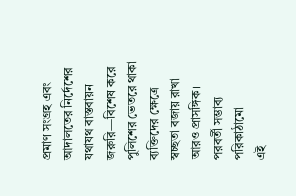প্রমাণ সংগ্রহ এবং আদালতের নির্দেশের যথাযথ বাস্তবায়ন জরুরি—বিশেষ করে পুলিশের ভেতরে থাকা ব্যক্তিদের ক্ষেত্রে স্বচ্ছতা বজায় রাখা আরও প্রাসঙ্গিক।
পরবর্তী সম্ভাব্য পরিকাঠামো
এই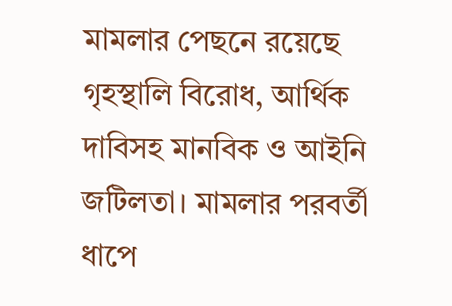মামলার পেছনে রয়েছে গৃহস্থালি বিরোধ, আর্থিক দাবিসহ মানবিক ও আইনি জটিলতা। মামলার পরবর্তী ধাপে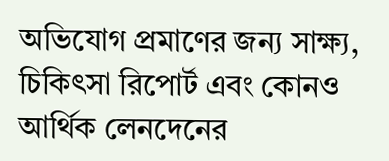অভিযোগ প্রমাণের জন্য সাক্ষ্য, চিকিৎসা রিপোর্ট এবং কোনও আর্থিক লেনদেনের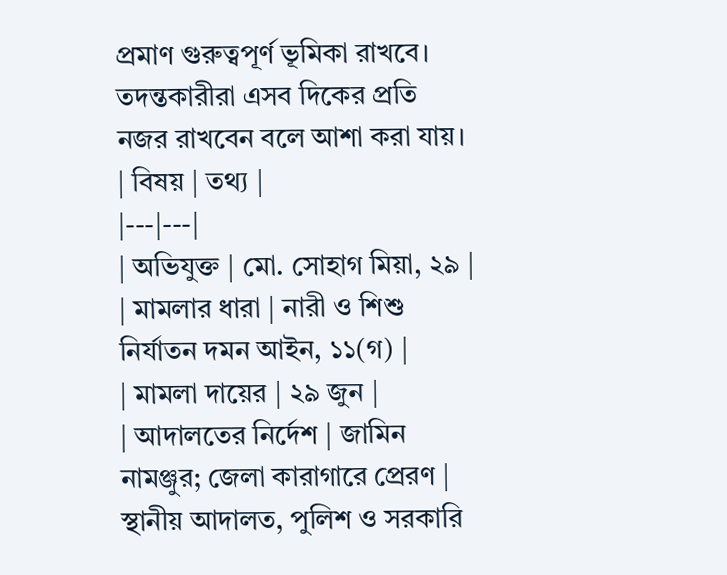প্রমাণ গুরুত্বপূর্ণ ভূমিকা রাখবে। তদন্তকারীরা এসব দিকের প্রতি নজর রাখবেন বলে আশা করা যায়।
| বিষয় | তথ্য |
|---|---|
| অভিযুক্ত | মো. সোহাগ মিয়া, ২৯ |
| মামলার ধারা | নারী ও শিশু নির্যাতন দমন আইন, ১১(গ) |
| মামলা দায়ের | ২৯ জুন |
| আদালতের নির্দেশ | জামিন নামঞ্জুর; জেলা কারাগারে প্রেরণ |
স্থানীয় আদালত, পুলিশ ও সরকারি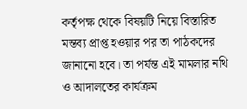কর্তৃপক্ষ থেকে বিষয়টি নিয়ে বিস্তারিত মন্তব্য প্রাপ্ত হওয়ার পর তা পাঠকদের জানানো হবে। তা পর্যন্ত এই মামলার নথি ও আদালতের কার্যক্রম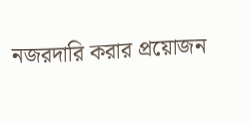নজরদারি করার প্রয়োজন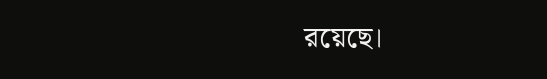রয়েছে।